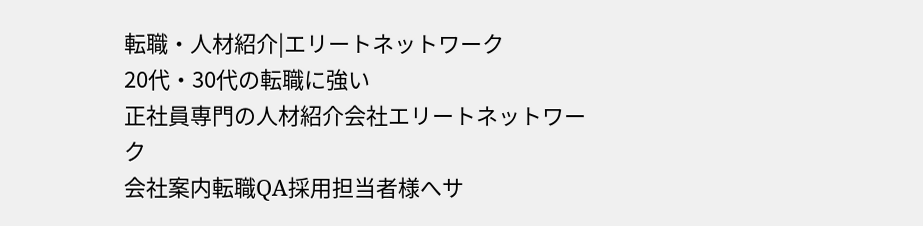転職・人材紹介|エリートネットワーク
20代・30代の転職に強い
正社員専門の人材紹介会社エリートネットワーク
会社案内転職QA採用担当者様へサ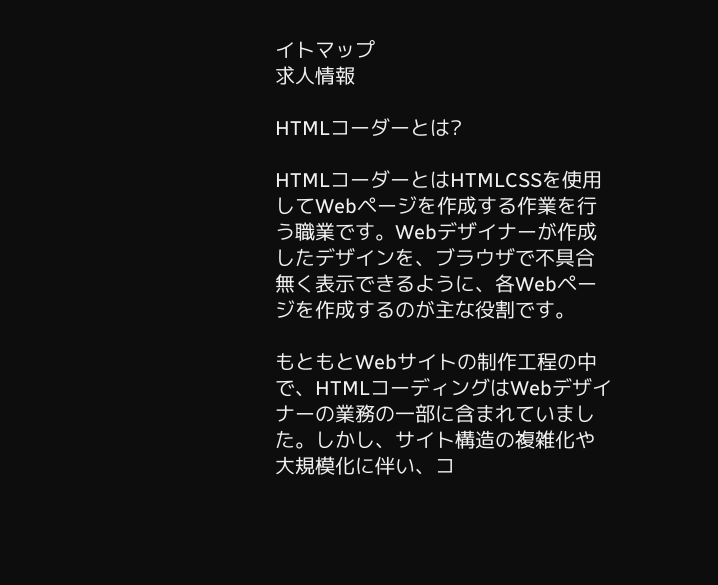イトマップ
求人情報

HTMLコーダーとは?

HTMLコーダーとはHTMLCSSを使用してWebページを作成する作業を行う職業です。Webデザイナーが作成したデザインを、ブラウザで不具合無く表示できるように、各Webページを作成するのが主な役割です。

もともとWebサイトの制作工程の中で、HTMLコーディングはWebデザイナーの業務の一部に含まれていました。しかし、サイト構造の複雑化や大規模化に伴い、コ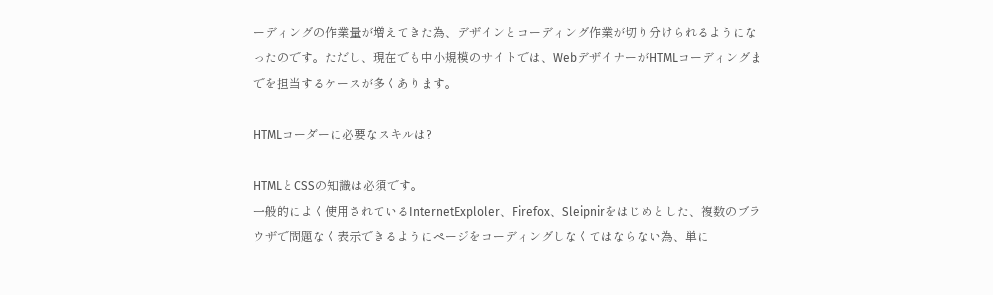ーディングの作業量が増えてきた為、デザインとコーディング作業が切り分けられるようになったのです。ただし、現在でも中小規模のサイトでは、WebデザイナーがHTMLコーディングまでを担当するケースが多くあります。

HTMLコーダーに必要なスキルは?

HTMLとCSSの知識は必須です。
一般的によく使用されているInternetExploler、Firefox、Sleipnirをはじめとした、複数のブラウザで問題なく表示できるようにページをコーディングしなくてはならない為、単に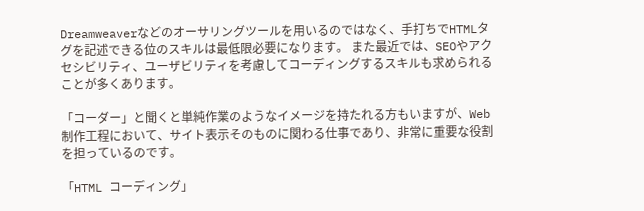Dreamweaverなどのオーサリングツールを用いるのではなく、手打ちでHTMLタグを記述できる位のスキルは最低限必要になります。 また最近では、SEOやアクセシビリティ、ユーザビリティを考慮してコーディングするスキルも求められることが多くあります。

「コーダー」と聞くと単純作業のようなイメージを持たれる方もいますが、Web制作工程において、サイト表示そのものに関わる仕事であり、非常に重要な役割を担っているのです。

「HTML コーディング」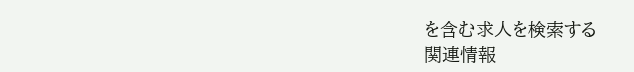を含む求人を検索する
関連情報